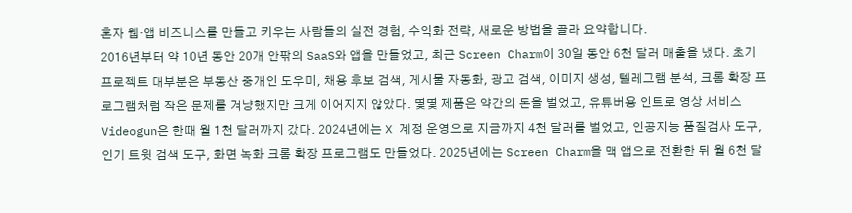혼자 웹·앱 비즈니스를 만들고 키우는 사람들의 실전 경험, 수익화 전략, 새로운 방법을 골라 요약합니다.
2016년부터 약 10년 동안 20개 안팎의 SaaS와 앱을 만들었고, 최근 Screen Charm이 30일 동안 6천 달러 매출을 냈다. 초기 프로젝트 대부분은 부동산 중개인 도우미, 채용 후보 검색, 게시물 자동화, 광고 검색, 이미지 생성, 텔레그램 분석, 크롬 확장 프로그램처럼 작은 문제를 겨냥했지만 크게 이어지지 않았다. 몇몇 제품은 약간의 돈을 벌었고, 유튜버용 인트로 영상 서비스 Videogun은 한때 월 1천 달러까지 갔다. 2024년에는 X 계정 운영으로 지금까지 4천 달러를 벌었고, 인공지능 품질검사 도구, 인기 트윗 검색 도구, 화면 녹화 크롬 확장 프로그램도 만들었다. 2025년에는 Screen Charm을 맥 앱으로 전환한 뒤 월 6천 달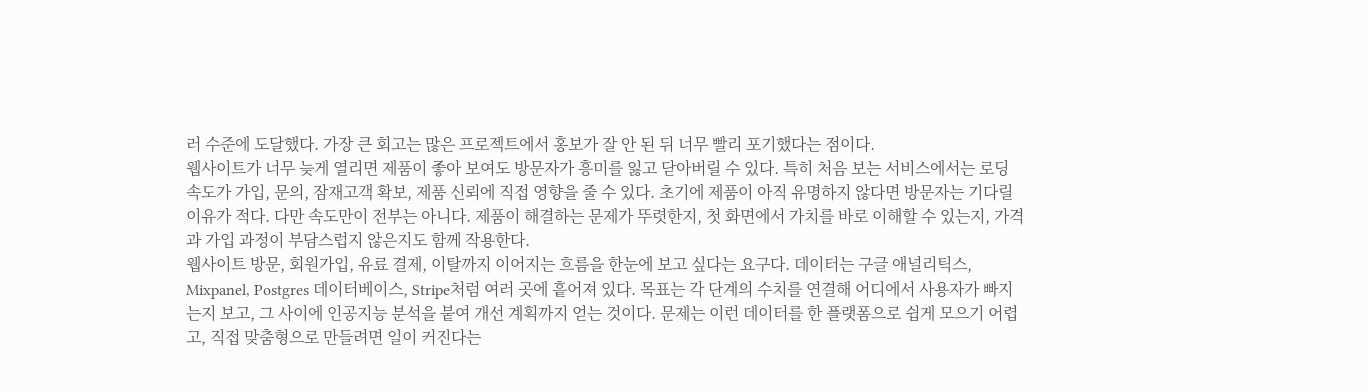러 수준에 도달했다. 가장 큰 회고는 많은 프로젝트에서 홍보가 잘 안 된 뒤 너무 빨리 포기했다는 점이다.
웹사이트가 너무 늦게 열리면 제품이 좋아 보여도 방문자가 흥미를 잃고 닫아버릴 수 있다. 특히 처음 보는 서비스에서는 로딩 속도가 가입, 문의, 잠재고객 확보, 제품 신뢰에 직접 영향을 줄 수 있다. 초기에 제품이 아직 유명하지 않다면 방문자는 기다릴 이유가 적다. 다만 속도만이 전부는 아니다. 제품이 해결하는 문제가 뚜렷한지, 첫 화면에서 가치를 바로 이해할 수 있는지, 가격과 가입 과정이 부담스럽지 않은지도 함께 작용한다.
웹사이트 방문, 회원가입, 유료 결제, 이탈까지 이어지는 흐름을 한눈에 보고 싶다는 요구다. 데이터는 구글 애널리틱스, Mixpanel, Postgres 데이터베이스, Stripe처럼 여러 곳에 흩어져 있다. 목표는 각 단계의 수치를 연결해 어디에서 사용자가 빠지는지 보고, 그 사이에 인공지능 분석을 붙여 개선 계획까지 얻는 것이다. 문제는 이런 데이터를 한 플랫폼으로 쉽게 모으기 어렵고, 직접 맞춤형으로 만들려면 일이 커진다는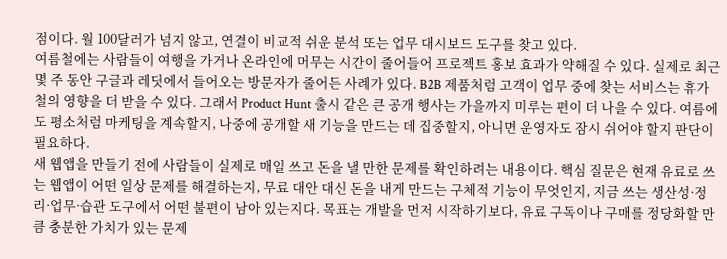점이다. 월 100달러가 넘지 않고, 연결이 비교적 쉬운 분석 또는 업무 대시보드 도구를 찾고 있다.
여름철에는 사람들이 여행을 가거나 온라인에 머무는 시간이 줄어들어 프로젝트 홍보 효과가 약해질 수 있다. 실제로 최근 몇 주 동안 구글과 레딧에서 들어오는 방문자가 줄어든 사례가 있다. B2B 제품처럼 고객이 업무 중에 찾는 서비스는 휴가철의 영향을 더 받을 수 있다. 그래서 Product Hunt 출시 같은 큰 공개 행사는 가을까지 미루는 편이 더 나을 수 있다. 여름에도 평소처럼 마케팅을 계속할지, 나중에 공개할 새 기능을 만드는 데 집중할지, 아니면 운영자도 잠시 쉬어야 할지 판단이 필요하다.
새 웹앱을 만들기 전에 사람들이 실제로 매일 쓰고 돈을 낼 만한 문제를 확인하려는 내용이다. 핵심 질문은 현재 유료로 쓰는 웹앱이 어떤 일상 문제를 해결하는지, 무료 대안 대신 돈을 내게 만드는 구체적 기능이 무엇인지, 지금 쓰는 생산성·정리·업무·습관 도구에서 어떤 불편이 남아 있는지다. 목표는 개발을 먼저 시작하기보다, 유료 구독이나 구매를 정당화할 만큼 충분한 가치가 있는 문제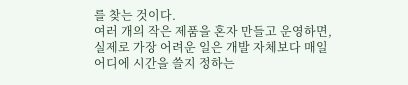를 찾는 것이다.
여러 개의 작은 제품을 혼자 만들고 운영하면, 실제로 가장 어려운 일은 개발 자체보다 매일 어디에 시간을 쓸지 정하는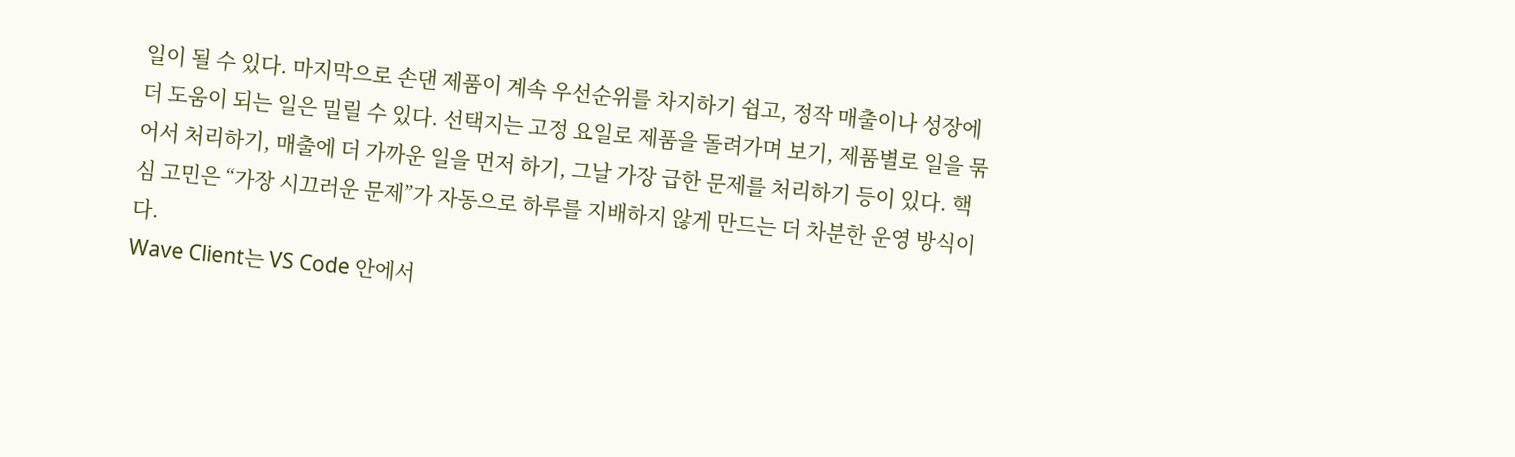일이 될 수 있다. 마지막으로 손댄 제품이 계속 우선순위를 차지하기 쉽고, 정작 매출이나 성장에 더 도움이 되는 일은 밀릴 수 있다. 선택지는 고정 요일로 제품을 돌려가며 보기, 제품별로 일을 묶어서 처리하기, 매출에 더 가까운 일을 먼저 하기, 그날 가장 급한 문제를 처리하기 등이 있다. 핵심 고민은 “가장 시끄러운 문제”가 자동으로 하루를 지배하지 않게 만드는 더 차분한 운영 방식이다.
Wave Client는 VS Code 안에서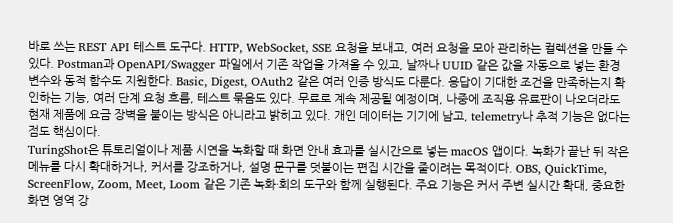바로 쓰는 REST API 테스트 도구다. HTTP, WebSocket, SSE 요청을 보내고, 여러 요청을 모아 관리하는 컬렉션을 만들 수 있다. Postman과 OpenAPI/Swagger 파일에서 기존 작업을 가져올 수 있고, 날짜나 UUID 같은 값을 자동으로 넣는 환경 변수와 동적 함수도 지원한다. Basic, Digest, OAuth2 같은 여러 인증 방식도 다룬다. 응답이 기대한 조건을 만족하는지 확인하는 기능, 여러 단계 요청 흐름, 테스트 묶음도 있다. 무료로 계속 제공될 예정이며, 나중에 조직용 유료판이 나오더라도 현재 제품에 요금 장벽을 붙이는 방식은 아니라고 밝히고 있다. 개인 데이터는 기기에 남고, telemetry나 추적 기능은 없다는 점도 핵심이다.
TuringShot은 튜토리얼이나 제품 시연을 녹화할 때 화면 안내 효과를 실시간으로 넣는 macOS 앱이다. 녹화가 끝난 뒤 작은 메뉴를 다시 확대하거나, 커서를 강조하거나, 설명 문구를 덧붙이는 편집 시간을 줄이려는 목적이다. OBS, QuickTime, ScreenFlow, Zoom, Meet, Loom 같은 기존 녹화·회의 도구와 함께 실행된다. 주요 기능은 커서 주변 실시간 확대, 중요한 화면 영역 강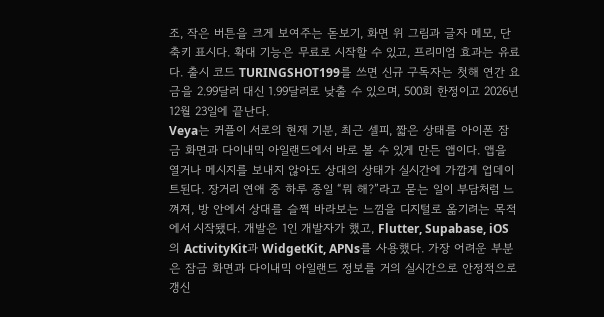조, 작은 버튼을 크게 보여주는 돋보기, 화면 위 그림과 글자 메모, 단축키 표시다. 확대 기능은 무료로 시작할 수 있고, 프리미엄 효과는 유료다. 출시 코드 TURINGSHOT199를 쓰면 신규 구독자는 첫해 연간 요금을 2.99달러 대신 1.99달러로 낮출 수 있으며, 500회 한정이고 2026년 12월 23일에 끝난다.
Veya는 커플이 서로의 현재 기분, 최근 셀피, 짧은 상태를 아이폰 잠금 화면과 다이내믹 아일랜드에서 바로 볼 수 있게 만든 앱이다. 앱을 열거나 메시지를 보내지 않아도 상대의 상태가 실시간에 가깝게 업데이트된다. 장거리 연애 중 하루 종일 “뭐 해?”라고 묻는 일이 부담처럼 느껴져, 방 안에서 상대를 슬쩍 바라보는 느낌을 디지털로 옮기려는 목적에서 시작됐다. 개발은 1인 개발자가 했고, Flutter, Supabase, iOS의 ActivityKit과 WidgetKit, APNs를 사용했다. 가장 어려운 부분은 잠금 화면과 다이내믹 아일랜드 정보를 거의 실시간으로 안정적으로 갱신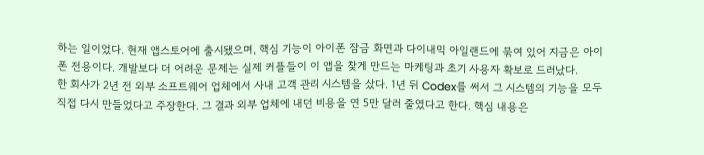하는 일이었다. 현재 앱스토어에 출시됐으며, 핵심 기능이 아이폰 잠금 화면과 다이내믹 아일랜드에 묶여 있어 지금은 아이폰 전용이다. 개발보다 더 어려운 문제는 실제 커플들이 이 앱을 찾게 만드는 마케팅과 초기 사용자 확보로 드러났다.
한 회사가 2년 전 외부 소프트웨어 업체에서 사내 고객 관리 시스템을 샀다. 1년 뒤 Codex를 써서 그 시스템의 기능을 모두 직접 다시 만들었다고 주장한다. 그 결과 외부 업체에 내던 비용을 연 5만 달러 줄였다고 한다. 핵심 내용은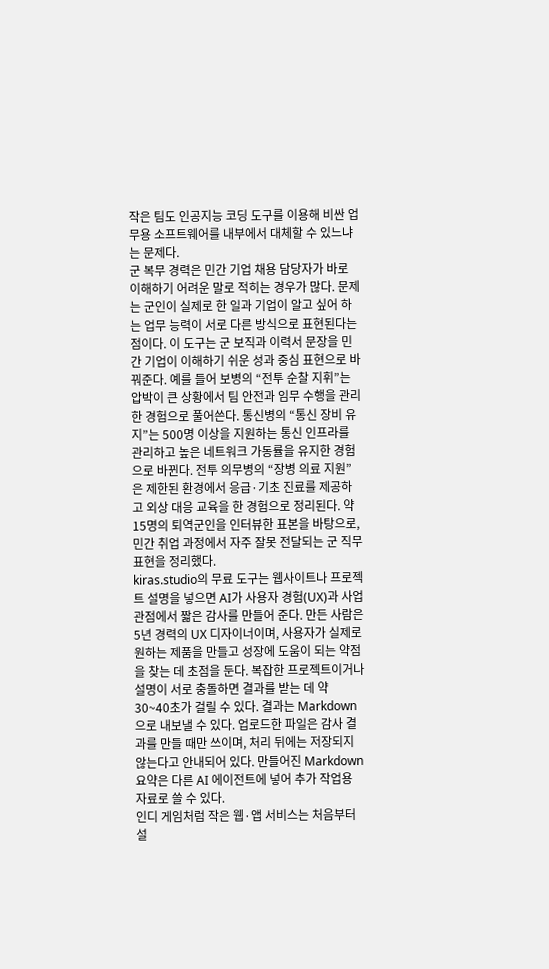작은 팀도 인공지능 코딩 도구를 이용해 비싼 업무용 소프트웨어를 내부에서 대체할 수 있느냐는 문제다.
군 복무 경력은 민간 기업 채용 담당자가 바로 이해하기 어려운 말로 적히는 경우가 많다. 문제는 군인이 실제로 한 일과 기업이 알고 싶어 하는 업무 능력이 서로 다른 방식으로 표현된다는 점이다. 이 도구는 군 보직과 이력서 문장을 민간 기업이 이해하기 쉬운 성과 중심 표현으로 바꿔준다. 예를 들어 보병의 “전투 순찰 지휘”는 압박이 큰 상황에서 팀 안전과 임무 수행을 관리한 경험으로 풀어쓴다. 통신병의 “통신 장비 유지”는 500명 이상을 지원하는 통신 인프라를 관리하고 높은 네트워크 가동률을 유지한 경험으로 바뀐다. 전투 의무병의 “장병 의료 지원”은 제한된 환경에서 응급·기초 진료를 제공하고 외상 대응 교육을 한 경험으로 정리된다. 약 15명의 퇴역군인을 인터뷰한 표본을 바탕으로, 민간 취업 과정에서 자주 잘못 전달되는 군 직무 표현을 정리했다.
kiras.studio의 무료 도구는 웹사이트나 프로젝트 설명을 넣으면 AI가 사용자 경험(UX)과 사업 관점에서 짧은 감사를 만들어 준다. 만든 사람은 5년 경력의 UX 디자이너이며, 사용자가 실제로 원하는 제품을 만들고 성장에 도움이 되는 약점을 찾는 데 초점을 둔다. 복잡한 프로젝트이거나 설명이 서로 충돌하면 결과를 받는 데 약 30~40초가 걸릴 수 있다. 결과는 Markdown으로 내보낼 수 있다. 업로드한 파일은 감사 결과를 만들 때만 쓰이며, 처리 뒤에는 저장되지 않는다고 안내되어 있다. 만들어진 Markdown 요약은 다른 AI 에이전트에 넣어 추가 작업용 자료로 쓸 수 있다.
인디 게임처럼 작은 웹·앱 서비스는 처음부터 설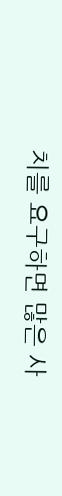치를 요구하면 많은 사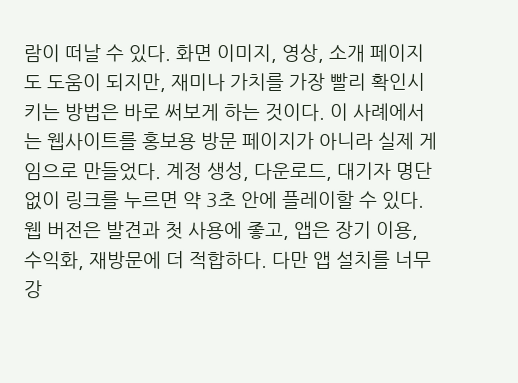람이 떠날 수 있다. 화면 이미지, 영상, 소개 페이지도 도움이 되지만, 재미나 가치를 가장 빨리 확인시키는 방법은 바로 써보게 하는 것이다. 이 사례에서는 웹사이트를 홍보용 방문 페이지가 아니라 실제 게임으로 만들었다. 계정 생성, 다운로드, 대기자 명단 없이 링크를 누르면 약 3초 안에 플레이할 수 있다. 웹 버전은 발견과 첫 사용에 좋고, 앱은 장기 이용, 수익화, 재방문에 더 적합하다. 다만 앱 설치를 너무 강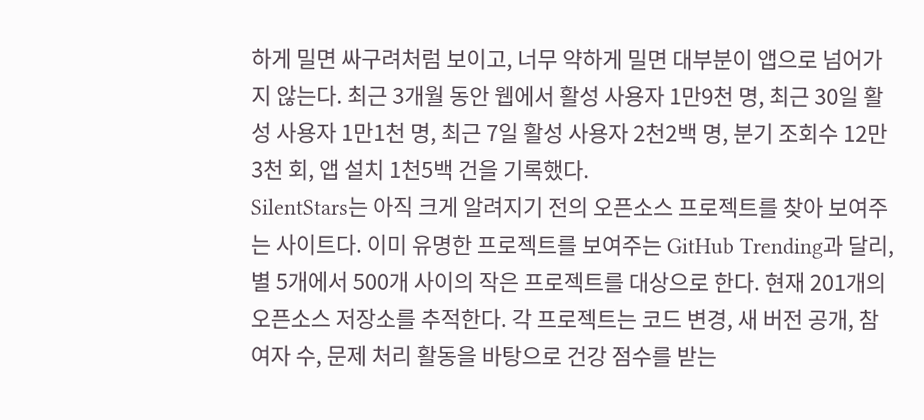하게 밀면 싸구려처럼 보이고, 너무 약하게 밀면 대부분이 앱으로 넘어가지 않는다. 최근 3개월 동안 웹에서 활성 사용자 1만9천 명, 최근 30일 활성 사용자 1만1천 명, 최근 7일 활성 사용자 2천2백 명, 분기 조회수 12만3천 회, 앱 설치 1천5백 건을 기록했다.
SilentStars는 아직 크게 알려지기 전의 오픈소스 프로젝트를 찾아 보여주는 사이트다. 이미 유명한 프로젝트를 보여주는 GitHub Trending과 달리, 별 5개에서 500개 사이의 작은 프로젝트를 대상으로 한다. 현재 201개의 오픈소스 저장소를 추적한다. 각 프로젝트는 코드 변경, 새 버전 공개, 참여자 수, 문제 처리 활동을 바탕으로 건강 점수를 받는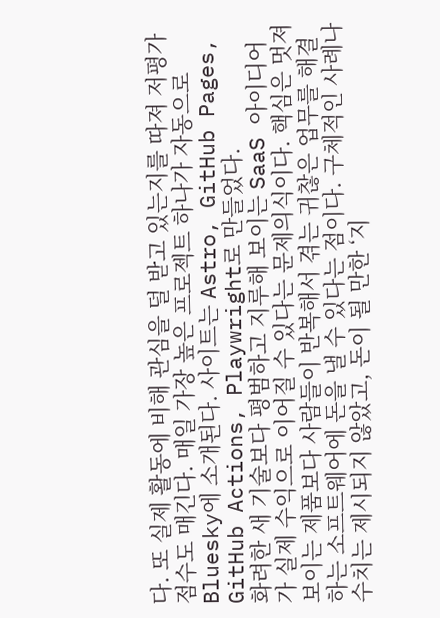다. 또 실제 활동에 비해 관심을 덜 받고 있는지를 따져 저평가 점수도 매긴다. 매일 가장 높은 프로젝트 하나가 자동으로 Bluesky에 소개된다. 사이트는 Astro, GitHub Pages, GitHub Actions, Playwright로 만들었다.
화려한 새 기술보다 평범하고 지루해 보이는 SaaS 아이디어가 실제 수익으로 이어질 수 있다는 문제의식이다. 핵심은 멋져 보이는 제품보다 사람들이 반복해서 겪는 귀찮은 업무를 해결하는 소프트웨어에 돈을 낼 수 있다는 점이다. 구체적인 사례나 수치는 제시되지 않았고, 돈이 될 만한 ‘지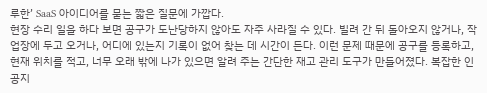루한’ SaaS 아이디어를 묻는 짧은 질문에 가깝다.
현장 수리 일을 하다 보면 공구가 도난당하지 않아도 자주 사라질 수 있다. 빌려 간 뒤 돌아오지 않거나, 작업장에 두고 오거나, 어디에 있는지 기록이 없어 찾는 데 시간이 든다. 이런 문제 때문에 공구를 등록하고, 현재 위치를 적고, 너무 오래 밖에 나가 있으면 알려 주는 간단한 재고 관리 도구가 만들어졌다. 복잡한 인공지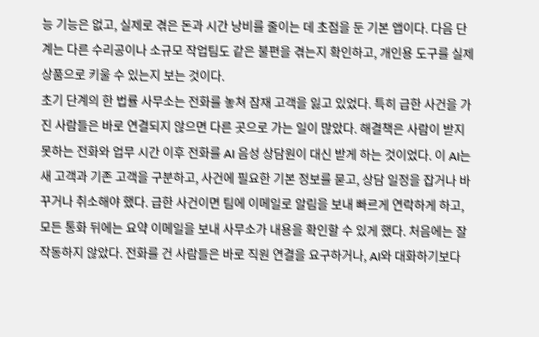능 기능은 없고, 실제로 겪은 돈과 시간 낭비를 줄이는 데 초점을 둔 기본 앱이다. 다음 단계는 다른 수리공이나 소규모 작업팀도 같은 불편을 겪는지 확인하고, 개인용 도구를 실제 상품으로 키울 수 있는지 보는 것이다.
초기 단계의 한 법률 사무소는 전화를 놓쳐 잠재 고객을 잃고 있었다. 특히 급한 사건을 가진 사람들은 바로 연결되지 않으면 다른 곳으로 가는 일이 많았다. 해결책은 사람이 받지 못하는 전화와 업무 시간 이후 전화를 AI 음성 상담원이 대신 받게 하는 것이었다. 이 AI는 새 고객과 기존 고객을 구분하고, 사건에 필요한 기본 정보를 묻고, 상담 일정을 잡거나 바꾸거나 취소해야 했다. 급한 사건이면 팀에 이메일로 알림을 보내 빠르게 연락하게 하고, 모든 통화 뒤에는 요약 이메일을 보내 사무소가 내용을 확인할 수 있게 했다. 처음에는 잘 작동하지 않았다. 전화를 건 사람들은 바로 직원 연결을 요구하거나, AI와 대화하기보다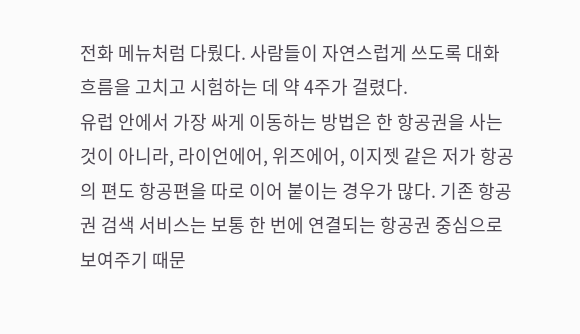전화 메뉴처럼 다뤘다. 사람들이 자연스럽게 쓰도록 대화 흐름을 고치고 시험하는 데 약 4주가 걸렸다.
유럽 안에서 가장 싸게 이동하는 방법은 한 항공권을 사는 것이 아니라, 라이언에어, 위즈에어, 이지젯 같은 저가 항공의 편도 항공편을 따로 이어 붙이는 경우가 많다. 기존 항공권 검색 서비스는 보통 한 번에 연결되는 항공권 중심으로 보여주기 때문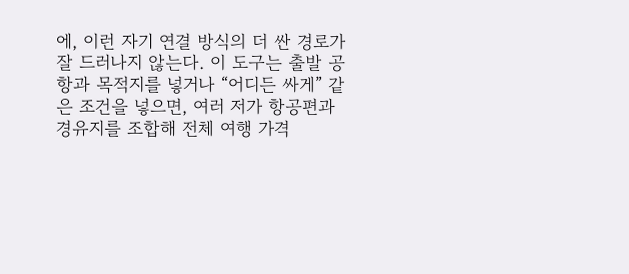에, 이런 자기 연결 방식의 더 싼 경로가 잘 드러나지 않는다. 이 도구는 출발 공항과 목적지를 넣거나 “어디든 싸게” 같은 조건을 넣으면, 여러 저가 항공편과 경유지를 조합해 전체 여행 가격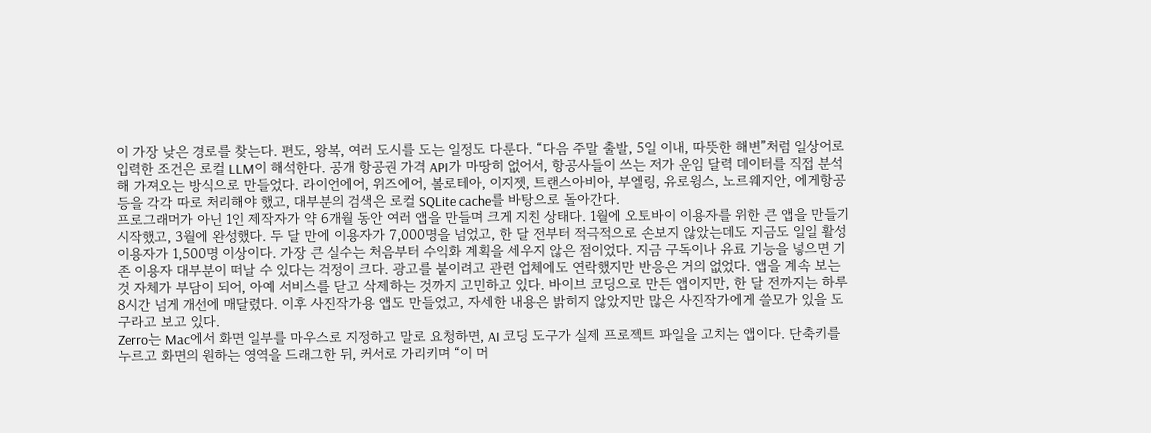이 가장 낮은 경로를 찾는다. 편도, 왕복, 여러 도시를 도는 일정도 다룬다. “다음 주말 출발, 5일 이내, 따뜻한 해변”처럼 일상어로 입력한 조건은 로컬 LLM이 해석한다. 공개 항공권 가격 API가 마땅히 없어서, 항공사들이 쓰는 저가 운임 달력 데이터를 직접 분석해 가져오는 방식으로 만들었다. 라이언에어, 위즈에어, 볼로테아, 이지젯, 트랜스아비아, 부엘링, 유로윙스, 노르웨지안, 에게항공 등을 각각 따로 처리해야 했고, 대부분의 검색은 로컬 SQLite cache를 바탕으로 돌아간다.
프로그래머가 아닌 1인 제작자가 약 6개월 동안 여러 앱을 만들며 크게 지친 상태다. 1월에 오토바이 이용자를 위한 큰 앱을 만들기 시작했고, 3월에 완성했다. 두 달 만에 이용자가 7,000명을 넘었고, 한 달 전부터 적극적으로 손보지 않았는데도 지금도 일일 활성 이용자가 1,500명 이상이다. 가장 큰 실수는 처음부터 수익화 계획을 세우지 않은 점이었다. 지금 구독이나 유료 기능을 넣으면 기존 이용자 대부분이 떠날 수 있다는 걱정이 크다. 광고를 붙이려고 관련 업체에도 연락했지만 반응은 거의 없었다. 앱을 계속 보는 것 자체가 부담이 되어, 아예 서비스를 닫고 삭제하는 것까지 고민하고 있다. 바이브 코딩으로 만든 앱이지만, 한 달 전까지는 하루 8시간 넘게 개선에 매달렸다. 이후 사진작가용 앱도 만들었고, 자세한 내용은 밝히지 않았지만 많은 사진작가에게 쓸모가 있을 도구라고 보고 있다.
Zerro는 Mac에서 화면 일부를 마우스로 지정하고 말로 요청하면, AI 코딩 도구가 실제 프로젝트 파일을 고치는 앱이다. 단축키를 누르고 화면의 원하는 영역을 드래그한 뒤, 커서로 가리키며 “이 머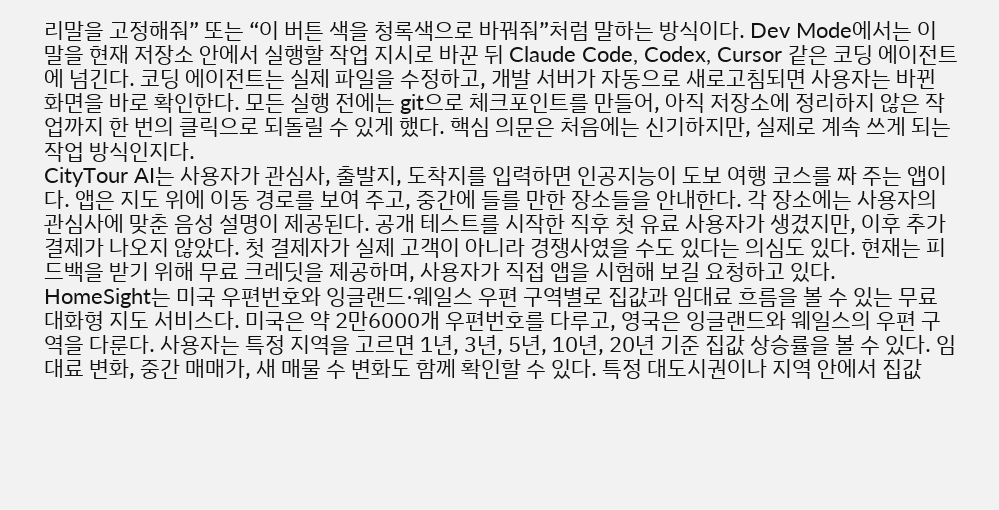리말을 고정해줘” 또는 “이 버튼 색을 청록색으로 바꿔줘”처럼 말하는 방식이다. Dev Mode에서는 이 말을 현재 저장소 안에서 실행할 작업 지시로 바꾼 뒤 Claude Code, Codex, Cursor 같은 코딩 에이전트에 넘긴다. 코딩 에이전트는 실제 파일을 수정하고, 개발 서버가 자동으로 새로고침되면 사용자는 바뀐 화면을 바로 확인한다. 모든 실행 전에는 git으로 체크포인트를 만들어, 아직 저장소에 정리하지 않은 작업까지 한 번의 클릭으로 되돌릴 수 있게 했다. 핵심 의문은 처음에는 신기하지만, 실제로 계속 쓰게 되는 작업 방식인지다.
CityTour AI는 사용자가 관심사, 출발지, 도착지를 입력하면 인공지능이 도보 여행 코스를 짜 주는 앱이다. 앱은 지도 위에 이동 경로를 보여 주고, 중간에 들를 만한 장소들을 안내한다. 각 장소에는 사용자의 관심사에 맞춘 음성 설명이 제공된다. 공개 테스트를 시작한 직후 첫 유료 사용자가 생겼지만, 이후 추가 결제가 나오지 않았다. 첫 결제자가 실제 고객이 아니라 경쟁사였을 수도 있다는 의심도 있다. 현재는 피드백을 받기 위해 무료 크레딧을 제공하며, 사용자가 직접 앱을 시험해 보길 요청하고 있다.
HomeSight는 미국 우편번호와 잉글랜드·웨일스 우편 구역별로 집값과 임대료 흐름을 볼 수 있는 무료 대화형 지도 서비스다. 미국은 약 2만6000개 우편번호를 다루고, 영국은 잉글랜드와 웨일스의 우편 구역을 다룬다. 사용자는 특정 지역을 고르면 1년, 3년, 5년, 10년, 20년 기준 집값 상승률을 볼 수 있다. 임대료 변화, 중간 매매가, 새 매물 수 변화도 함께 확인할 수 있다. 특정 대도시권이나 지역 안에서 집값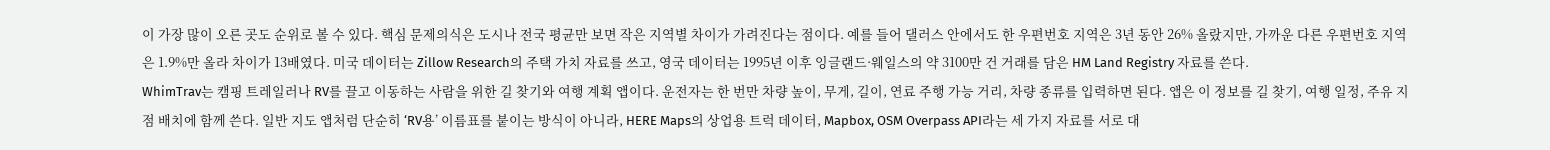이 가장 많이 오른 곳도 순위로 볼 수 있다. 핵심 문제의식은 도시나 전국 평균만 보면 작은 지역별 차이가 가려진다는 점이다. 예를 들어 댈러스 안에서도 한 우편번호 지역은 3년 동안 26% 올랐지만, 가까운 다른 우편번호 지역은 1.9%만 올라 차이가 13배였다. 미국 데이터는 Zillow Research의 주택 가치 자료를 쓰고, 영국 데이터는 1995년 이후 잉글랜드·웨일스의 약 3100만 건 거래를 담은 HM Land Registry 자료를 쓴다.
WhimTrav는 캠핑 트레일러나 RV를 끌고 이동하는 사람을 위한 길 찾기와 여행 계획 앱이다. 운전자는 한 번만 차량 높이, 무게, 길이, 연료 주행 가능 거리, 차량 종류를 입력하면 된다. 앱은 이 정보를 길 찾기, 여행 일정, 주유 지점 배치에 함께 쓴다. 일반 지도 앱처럼 단순히 ‘RV용’ 이름표를 붙이는 방식이 아니라, HERE Maps의 상업용 트럭 데이터, Mapbox, OSM Overpass API라는 세 가지 자료를 서로 대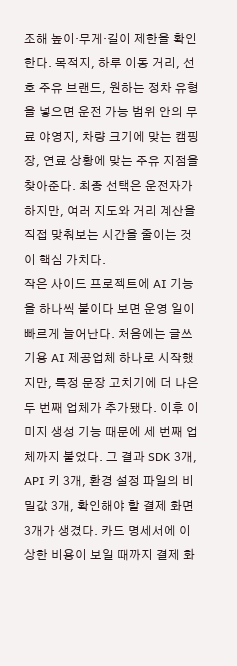조해 높이·무게·길이 제한을 확인한다. 목적지, 하루 이동 거리, 선호 주유 브랜드, 원하는 정차 유형을 넣으면 운전 가능 범위 안의 무료 야영지, 차량 크기에 맞는 캠핑장, 연료 상황에 맞는 주유 지점을 찾아준다. 최종 선택은 운전자가 하지만, 여러 지도와 거리 계산을 직접 맞춰보는 시간을 줄이는 것이 핵심 가치다.
작은 사이드 프로젝트에 AI 기능을 하나씩 붙이다 보면 운영 일이 빠르게 늘어난다. 처음에는 글쓰기용 AI 제공업체 하나로 시작했지만, 특정 문장 고치기에 더 나은 두 번째 업체가 추가됐다. 이후 이미지 생성 기능 때문에 세 번째 업체까지 붙었다. 그 결과 SDK 3개, API 키 3개, 환경 설정 파일의 비밀값 3개, 확인해야 할 결제 화면 3개가 생겼다. 카드 명세서에 이상한 비용이 보일 때까지 결제 화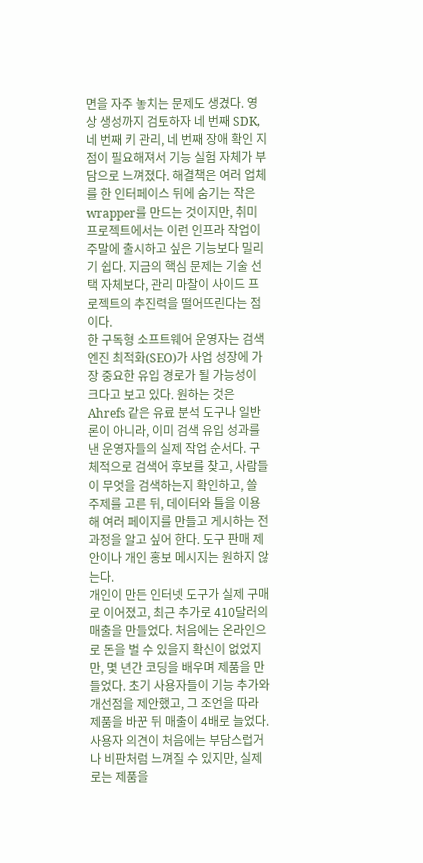면을 자주 놓치는 문제도 생겼다. 영상 생성까지 검토하자 네 번째 SDK, 네 번째 키 관리, 네 번째 장애 확인 지점이 필요해져서 기능 실험 자체가 부담으로 느껴졌다. 해결책은 여러 업체를 한 인터페이스 뒤에 숨기는 작은 wrapper를 만드는 것이지만, 취미 프로젝트에서는 이런 인프라 작업이 주말에 출시하고 싶은 기능보다 밀리기 쉽다. 지금의 핵심 문제는 기술 선택 자체보다, 관리 마찰이 사이드 프로젝트의 추진력을 떨어뜨린다는 점이다.
한 구독형 소프트웨어 운영자는 검색엔진 최적화(SEO)가 사업 성장에 가장 중요한 유입 경로가 될 가능성이 크다고 보고 있다. 원하는 것은 Ahrefs 같은 유료 분석 도구나 일반론이 아니라, 이미 검색 유입 성과를 낸 운영자들의 실제 작업 순서다. 구체적으로 검색어 후보를 찾고, 사람들이 무엇을 검색하는지 확인하고, 쓸 주제를 고른 뒤, 데이터와 틀을 이용해 여러 페이지를 만들고 게시하는 전 과정을 알고 싶어 한다. 도구 판매 제안이나 개인 홍보 메시지는 원하지 않는다.
개인이 만든 인터넷 도구가 실제 구매로 이어졌고, 최근 추가로 410달러의 매출을 만들었다. 처음에는 온라인으로 돈을 벌 수 있을지 확신이 없었지만, 몇 년간 코딩을 배우며 제품을 만들었다. 초기 사용자들이 기능 추가와 개선점을 제안했고, 그 조언을 따라 제품을 바꾼 뒤 매출이 4배로 늘었다. 사용자 의견이 처음에는 부담스럽거나 비판처럼 느껴질 수 있지만, 실제로는 제품을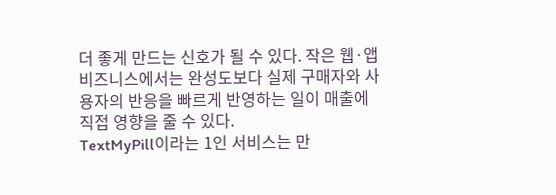더 좋게 만드는 신호가 될 수 있다. 작은 웹·앱 비즈니스에서는 완성도보다 실제 구매자와 사용자의 반응을 빠르게 반영하는 일이 매출에 직접 영향을 줄 수 있다.
TextMyPill이라는 1인 서비스는 만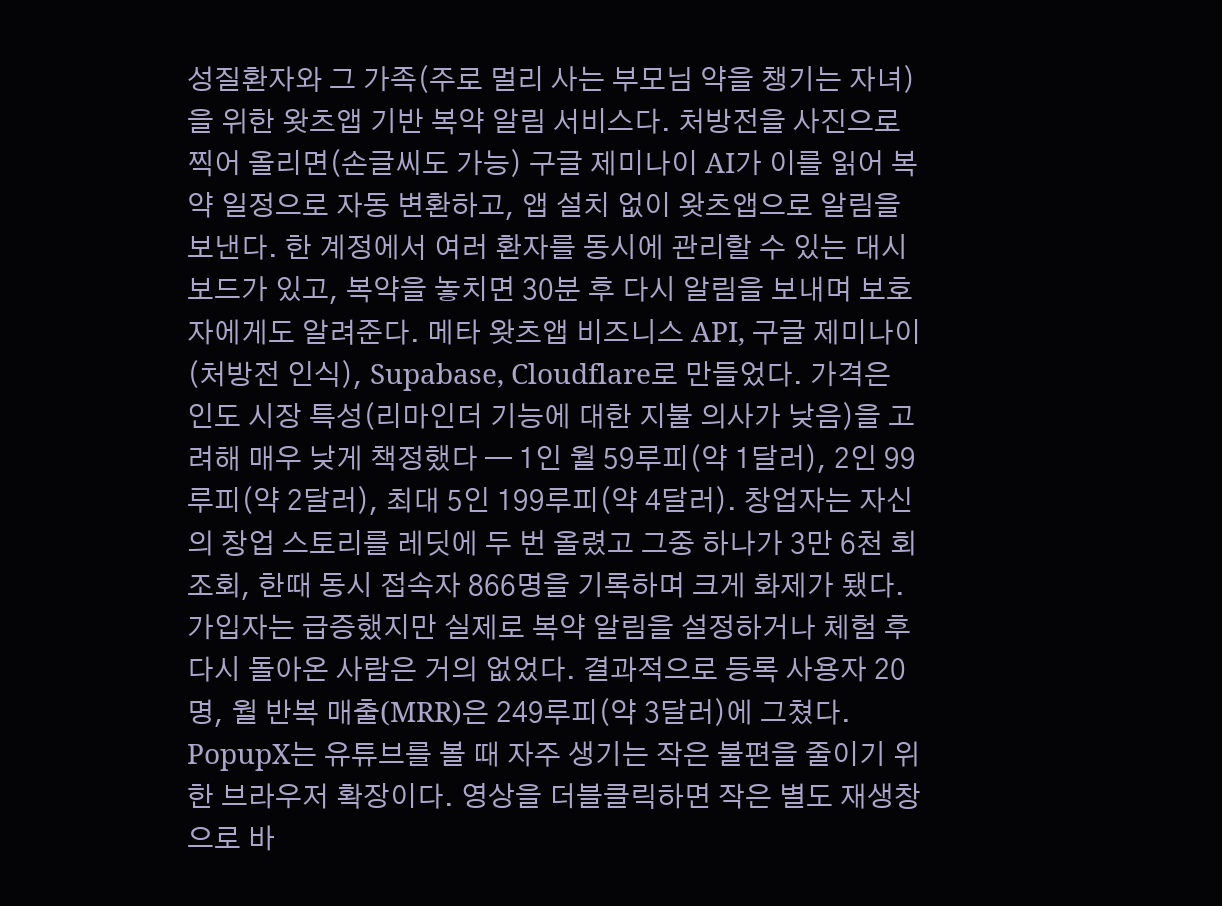성질환자와 그 가족(주로 멀리 사는 부모님 약을 챙기는 자녀)을 위한 왓츠앱 기반 복약 알림 서비스다. 처방전을 사진으로 찍어 올리면(손글씨도 가능) 구글 제미나이 AI가 이를 읽어 복약 일정으로 자동 변환하고, 앱 설치 없이 왓츠앱으로 알림을 보낸다. 한 계정에서 여러 환자를 동시에 관리할 수 있는 대시보드가 있고, 복약을 놓치면 30분 후 다시 알림을 보내며 보호자에게도 알려준다. 메타 왓츠앱 비즈니스 API, 구글 제미나이(처방전 인식), Supabase, Cloudflare로 만들었다. 가격은 인도 시장 특성(리마인더 기능에 대한 지불 의사가 낮음)을 고려해 매우 낮게 책정했다 — 1인 월 59루피(약 1달러), 2인 99루피(약 2달러), 최대 5인 199루피(약 4달러). 창업자는 자신의 창업 스토리를 레딧에 두 번 올렸고 그중 하나가 3만 6천 회 조회, 한때 동시 접속자 866명을 기록하며 크게 화제가 됐다. 가입자는 급증했지만 실제로 복약 알림을 설정하거나 체험 후 다시 돌아온 사람은 거의 없었다. 결과적으로 등록 사용자 20명, 월 반복 매출(MRR)은 249루피(약 3달러)에 그쳤다.
PopupX는 유튜브를 볼 때 자주 생기는 작은 불편을 줄이기 위한 브라우저 확장이다. 영상을 더블클릭하면 작은 별도 재생창으로 바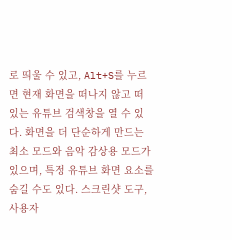로 띄울 수 있고, Alt+S를 누르면 현재 화면을 떠나지 않고 떠 있는 유튜브 검색창을 열 수 있다. 화면을 더 단순하게 만드는 최소 모드와 음악 감상용 모드가 있으며, 특정 유튜브 화면 요소를 숨길 수도 있다. 스크린샷 도구, 사용자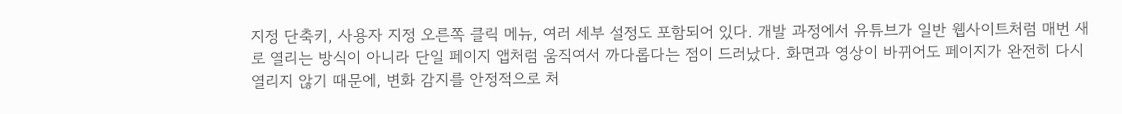지정 단축키, 사용자 지정 오른쪽 클릭 메뉴, 여러 세부 설정도 포함되어 있다. 개발 과정에서 유튜브가 일반 웹사이트처럼 매번 새로 열리는 방식이 아니라 단일 페이지 앱처럼 움직여서 까다롭다는 점이 드러났다. 화면과 영상이 바뀌어도 페이지가 완전히 다시 열리지 않기 때문에, 변화 감지를 안정적으로 처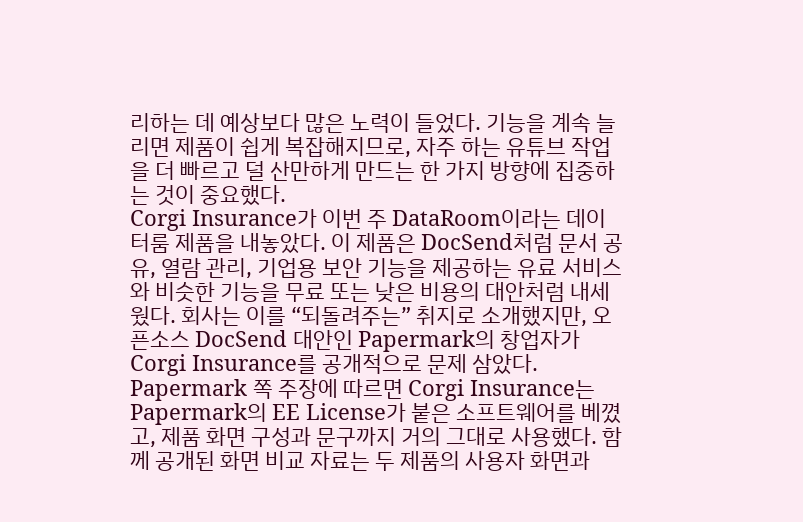리하는 데 예상보다 많은 노력이 들었다. 기능을 계속 늘리면 제품이 쉽게 복잡해지므로, 자주 하는 유튜브 작업을 더 빠르고 덜 산만하게 만드는 한 가지 방향에 집중하는 것이 중요했다.
Corgi Insurance가 이번 주 DataRoom이라는 데이터룸 제품을 내놓았다. 이 제품은 DocSend처럼 문서 공유, 열람 관리, 기업용 보안 기능을 제공하는 유료 서비스와 비슷한 기능을 무료 또는 낮은 비용의 대안처럼 내세웠다. 회사는 이를 “되돌려주는” 취지로 소개했지만, 오픈소스 DocSend 대안인 Papermark의 창업자가 Corgi Insurance를 공개적으로 문제 삼았다. Papermark 쪽 주장에 따르면 Corgi Insurance는 Papermark의 EE License가 붙은 소프트웨어를 베꼈고, 제품 화면 구성과 문구까지 거의 그대로 사용했다. 함께 공개된 화면 비교 자료는 두 제품의 사용자 화면과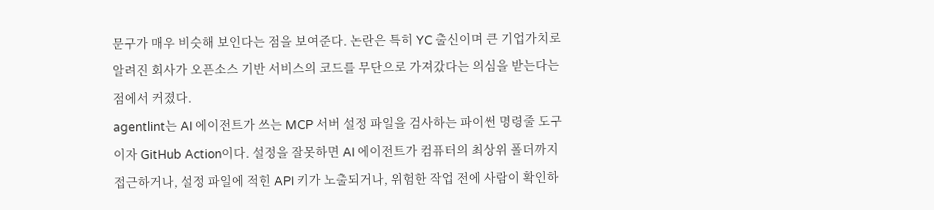문구가 매우 비슷해 보인다는 점을 보여준다. 논란은 특히 YC 출신이며 큰 기업가치로 알려진 회사가 오픈소스 기반 서비스의 코드를 무단으로 가져갔다는 의심을 받는다는 점에서 커졌다.
agentlint는 AI 에이전트가 쓰는 MCP 서버 설정 파일을 검사하는 파이썬 명령줄 도구이자 GitHub Action이다. 설정을 잘못하면 AI 에이전트가 컴퓨터의 최상위 폴더까지 접근하거나, 설정 파일에 적힌 API 키가 노출되거나, 위험한 작업 전에 사람이 확인하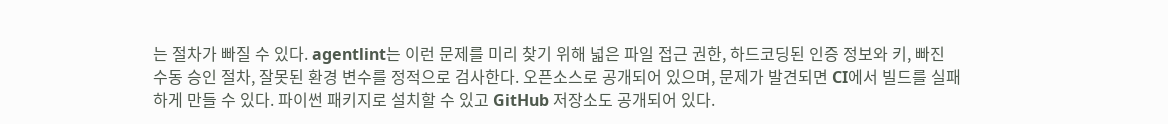는 절차가 빠질 수 있다. agentlint는 이런 문제를 미리 찾기 위해 넓은 파일 접근 권한, 하드코딩된 인증 정보와 키, 빠진 수동 승인 절차, 잘못된 환경 변수를 정적으로 검사한다. 오픈소스로 공개되어 있으며, 문제가 발견되면 CI에서 빌드를 실패하게 만들 수 있다. 파이썬 패키지로 설치할 수 있고 GitHub 저장소도 공개되어 있다.